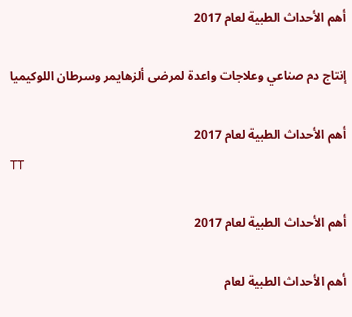أهم الأحداث الطبية لعام 2017

إنتاج دم صناعي وعلاجات واعدة لمرضى ألزهايمر وسرطان اللوكيميا

أهم الأحداث الطبية لعام 2017
TT

أهم الأحداث الطبية لعام 2017

أهم الأحداث الطبية لعام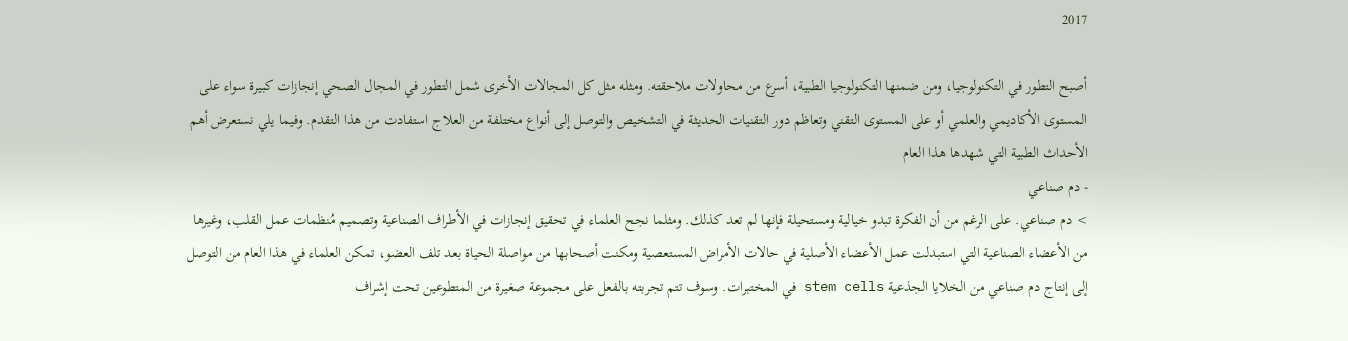2017

أصبح التطور في التكنولوجيا، ومن ضمنها التكنولوجيا الطبية، أسرع من محاولات ملاحقته. ومثله مثل كل المجالات الأخرى شمل التطور في المجال الصحي إنجازات كبيرة سواء على المستوى الأكاديمي والعلمي أو على المستوى التقني وتعاظم دور التقنيات الحديثة في التشخيص والتوصل إلى أنواع مختلفة من العلاج استفادت من هذا التقدم. وفيما يلي نستعرض أهم الأحداث الطبية التي شهدها هذا العام
- دم صناعي
> دم صناعي. على الرغم من أن الفكرة تبدو خيالية ومستحيلة فإنها لم تعد كذلك. ومثلما نجح العلماء في تحقيق إنجازات في الأطراف الصناعية وتصميم مُنظمات عمل القلب، وغيرها من الأعضاء الصناعية التي استبدلت عمل الأعضاء الأصلية في حالات الأمراض المستعصية ومكنت أصحابها من مواصلة الحياة بعد تلف العضو، تمكن العلماء في هذا العام من التوصل إلى إنتاج دم صناعي من الخلايا الجذعية stem cells في المختبرات. وسوف تتم تجربته بالفعل على مجموعة صغيرة من المتطوعين تحت إشراف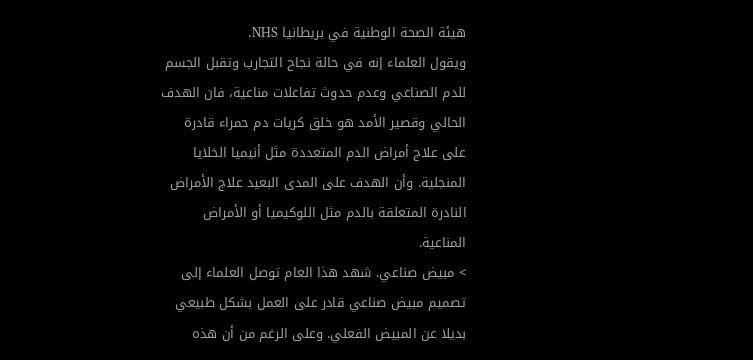هيئة الصحة الوطنية في بريطانيا NHS.
ويقول العلماء إنه في حالة نجاح التجارب وتقبل الجسم للدم الصناعي وعدم حدوث تفاعلات مناعية، فان الهدف الحالي وقصير الأمد هو خلق كريات دم حمراء قادرة على علاج أمراض الدم المتعددة مثل أنيميا الخلايا المنجلية. وأن الهدف على المدى البعيد علاج الأمراض النادرة المتعلقة بالدم مثل اللوكيميا أو الأمراض المناعية.
> مبيض صناعي. شهد هذا العام توصل العلماء إلى تصميم مبيض صناعي قادر على العمل بشكل طبيعي بديلا عن المبيض الفعلي. وعلى الرغم من أن هذه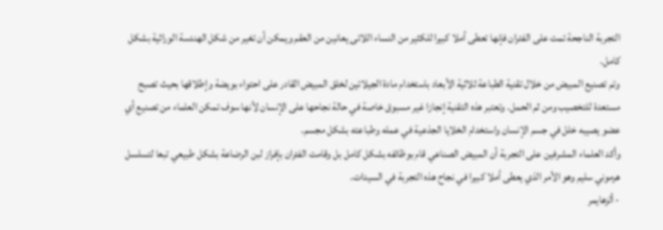التجربة الناجحة تمت على الفئران فإنها تعطى أملا كبيرا للكثير من النساء اللائى يعانين من العقم ويمكن أن تغير من شكل الهندسة الوراثية بشكل كامل.
وتم تصنيع المبيض من خلال تقنية الطباعة ثلاثية الأبعاد باستخدام مادة الجيلاتين لخلق المبيض القادر على احتواء بويضة وإطلاقها بحيث تصبح مستعدة للتخصيب ومن ثم الحمل. وتعتبر هذه التقنية إنجازا غير مسبوق خاصة في حالة نجاحها على الإنسان لأنها سوف تمكن العلماء من تصنيع أي عضو يصيبه خلل في جسم الإنسان واستخدام الخلايا الجذعية في عمله وطباعته بشكل مجسم.
وأكد العلماء المشرفين على التجربة أن المبيض الصناعي قام بوظائفه بشكل كامل بل وقامت الفئران بإفراز لبن الرضاعة بشكل طبيعي تبعا لتسلسل هرموني سليم وهو الأمر الذي يعطى أملا كبيرا في نجاح هذه التجربة في السيدات.
- ألزهايمر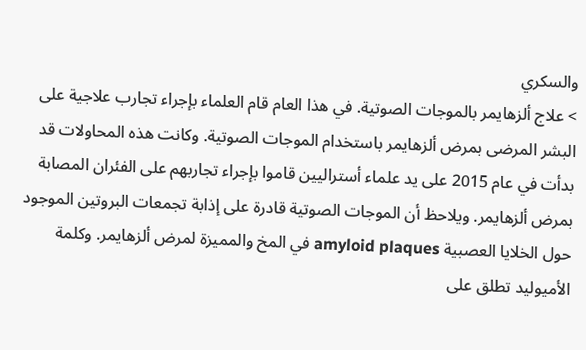والسكري
> علاج ألزهايمر بالموجات الصوتية. في هذا العام قام العلماء بإجراء تجارب علاجية على البشر المرضى بمرض ألزهايمر باستخدام الموجات الصوتية. وكانت هذه المحاولات قد بدأت في عام 2015 على يد علماء أستراليين قاموا بإجراء تجاربهم على الفئران المصابة بمرض ألزهايمر. ويلاحظ أن الموجات الصوتية قادرة على إذابة تجمعات البروتين الموجود حول الخلايا العصبية amyloid plaques في المخ والمميزة لمرض ألزهايمر. وكلمة الأميوليد تطلق على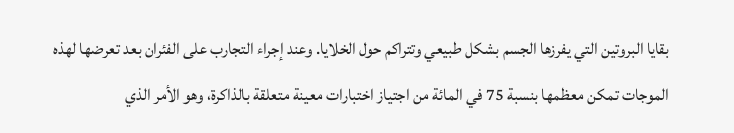بقايا البروتين التي يفرزها الجسم بشكل طبيعي وتتراكم حول الخلايا. وعند إجراء التجارب على الفئران بعد تعرضها لهذه الموجات تمكن معظمها بنسبة 75 في المائة من اجتياز اختبارات معينة متعلقة بالذاكرة، وهو الأمر الذي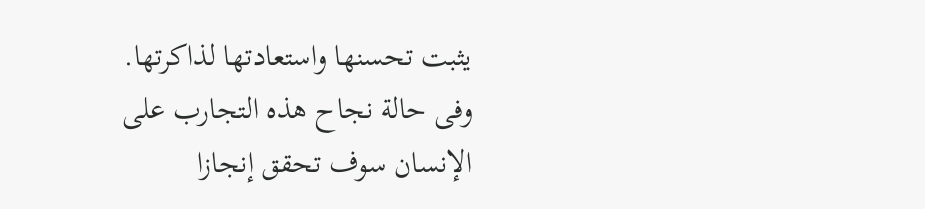يثبت تحسنها واستعادتها لذاكرتها.
وفى حالة نجاح هذه التجارب على الإنسان سوف تحقق إنجازا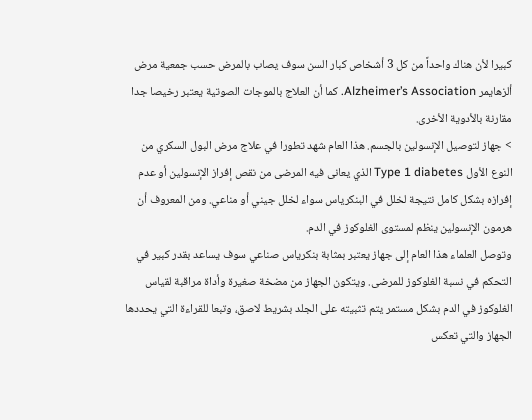كبيرا لأن هناك واحداً من كل 3 أشخاص كبار السن سوف يصاب بالمرض حسب جمعية مرض ألزهايمر Alzheimer’s Association. كما أن العلاج بالموجات الصوتية يعتبر رخيصا جدا مقارنة بالأدوية الأخرى.
> جهاز لتوصيل الإنسولين بالجسم. هذا العام شهد تطورا في علاج مرض البول السكري من النوع الأول Type 1 diabetes الذي يعانى فيه المرضى من نقص إفراز الإنسولين أو عدم إفرازه بشكل كامل نتيجة لخلل في البنكرياس سواء لخلل جيني أو مناعي. ومن المعروف أن هرمون الإنسولين ينظم لمستوى الغلوكوز في الدم.
وتوصل العلماء هذا العام إلى جهاز يعتبر بمثابة بنكرياس صناعي سوف يساعد بقدر كبير في التحكم في نسبة الغلوكوز للمرضى. ويتكون الجهاز من مضخة صغيرة وأداة مراقبة لقياس الغلوكوز في الدم بشكل مستمر يتم تثبيته على الجلد بشريط لاصق، وتبعا للقراءة التي يحددها الجهاز والتي تعكس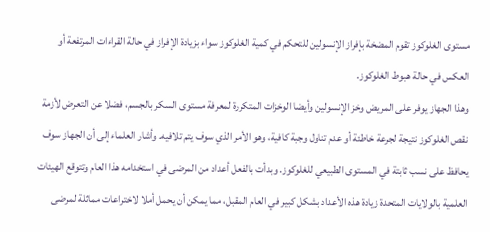مستوى الغلوكوز تقوم المضخة بإفراز الإنسولين للتحكم في كمية الغلوكوز سواء بزيادة الإفراز في حالة القراءات المرتفعة أو العكس في حالة هبوط الغلوكوز.
وهذا الجهاز يوفر على المريض وخز الإنسولين وأيضا الوخزات المتكررة لمعرفة مستوى السكر بالجسم، فضلا عن التعرض لأزمة نقص الغلوكوز نتيجة لجرعة خاطئة أو عدم تناول وجبة كافية، وهو الأمر الذي سوف يتم تلافيه. وأشار العلماء إلى أن الجهاز سوف يحافظ على نسب ثابتة في المستوى الطبيعي للغلوكوز. وبدأت بالفعل أعداد من المرضى في استخدامه هذا العام وتتوقع الهيئات العلمية بالولايات المتحدة زيادة هذه الأعداد بشكل كبير في العام المقبل، مما يمكن أن يحمل أملا لاختراعات مماثلة لمرضى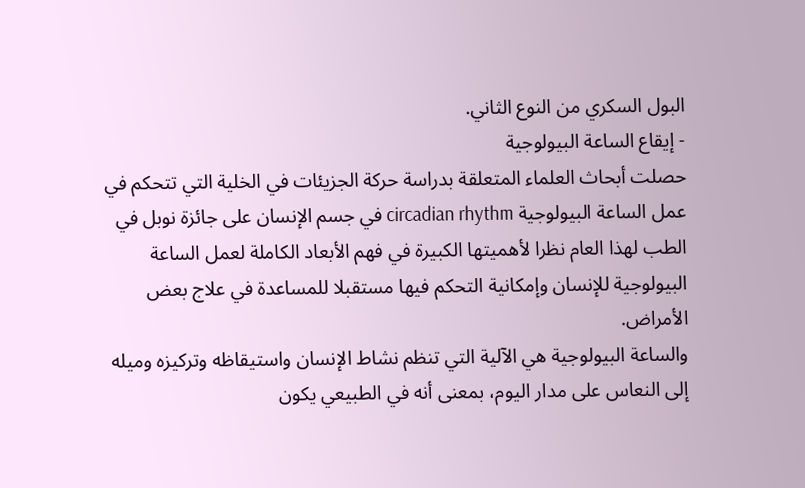البول السكري من النوع الثاني.
- إيقاع الساعة البيولوجية
حصلت أبحاث العلماء المتعلقة بدراسة حركة الجزيئات في الخلية التي تتحكم في عمل الساعة البيولوجية circadian rhythm في جسم الإنسان على جائزة نوبل في الطب لهذا العام نظرا لأهميتها الكبيرة في فهم الأبعاد الكاملة لعمل الساعة البيولوجية للإنسان وإمكانية التحكم فيها مستقبلا للمساعدة في علاج بعض الأمراض.
والساعة البيولوجية هي الآلية التي تنظم نشاط الإنسان واستيقاظه وتركيزه وميله إلى النعاس على مدار اليوم، بمعنى أنه في الطبيعي يكون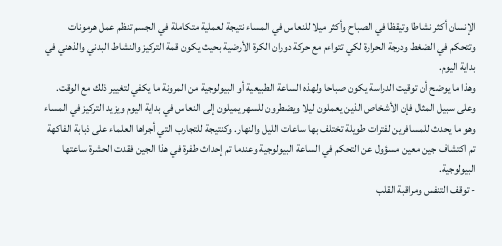الإنسان أكثر نشاطا وتيقظا في الصباح وأكثر ميلا للنعاس في المساء نتيجة لعملية متكاملة في الجسم تنظم عمل هرمونات وتتحكم في الضغط ودرجة الحرارة لكي تتواءم مع حركة دوران الكرة الأرضية بحيث يكون قمة التركيز والنشاط البدني والذهني في بداية اليوم.
وهذا ما يوضح أن توقيت الدراسة يكون صباحا ولهذه الساعة الطبيعية أو البيولوجية من المرونة ما يكفي لتغيير ذلك مع الوقت. وعلى سبيل المثال فإن الأشخاص الذين يعملون ليلا ويضطرون للسهر يميلون إلى النعاس في بداية اليوم ويزيد التركيز في المساء وهو ما يحدث للمسافرين لفترات طويلة تختلف بها ساعات الليل والنهار. وكنتيجة للتجارب التي أجراها العلماء على ذبابة الفاكهة تم اكتشاف جين معين مسؤول عن التحكم في الساعة البيولوجية وعندما تم إحداث طفرة في هذا الجين فقدت الحشرة ساعتها البيولوجية.
- توقف التنفس ومراقبة القلب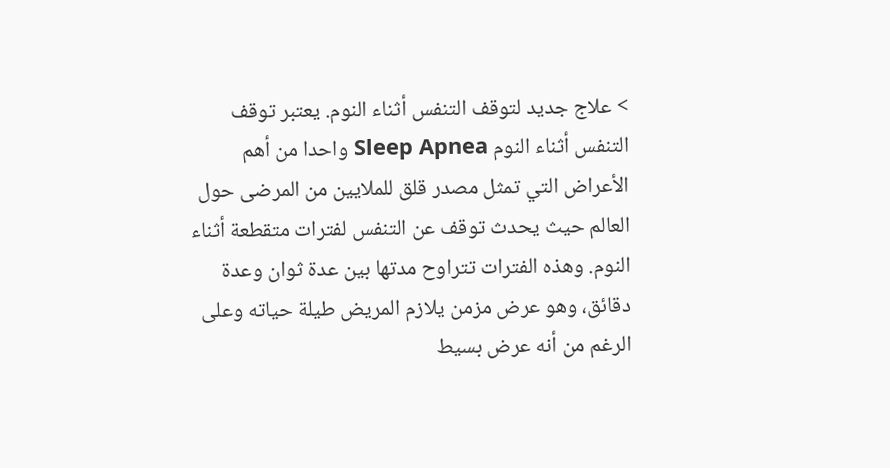> علاج جديد لتوقف التنفس أثناء النوم. يعتبر توقف التنفس أثناء النوم Sleep Apnea واحدا من أهم الأعراض التي تمثل مصدر قلق للملايين من المرضى حول العالم حيث يحدث توقف عن التنفس لفترات متقطعة أثناء النوم. وهذه الفترات تتراوح مدتها بين عدة ثوان وعدة دقائق، وهو عرض مزمن يلازم المريض طيلة حياته وعلى الرغم من أنه عرض بسيط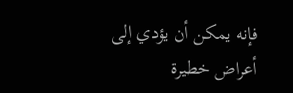فإنه يمكن أن يؤدي إلى أعراض خطيرة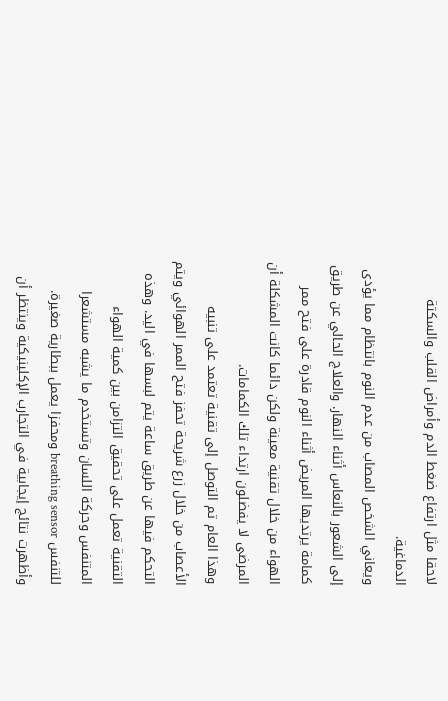لاحقا مثل ارتفاع ضغط الدم وأمراض القلب والسكتة الدماغية.
ويعاني الشخص المصاب من عدم النوم بانتظام مما يؤدى إلى الشعور بالنعاس أثناء النهار. والعلاج الحالي عن طريق كمامة يرتديها المريض أثناء النوم قادرة على فتح ممر الهواء من خلال تقنية معينة ولكن دائما كانت المشكلة أن المرضى لا يفضلون ارتداء تلك الكمامات.
وهذا العام تم التوصل إلى تقنية تعتمد على تنبيه الأعصاب من خلال زرع شريحة تحفز فتح الممر الهوائي ويتم التحكم فيها عن طريق ساعة يتم لبسها في اليد. وهذه التقنية تعمل على تحقيق التزامن بين كمية الهواء المتنفس وحركة اللسان وتستخدم ما يشبه مستشعرا للتنفس breathing sensor ومحفزا يعمل ببطارية صغيرة. وأظهرت نتائج إيجابية في التجارب الإكلينيكية وينتظر أن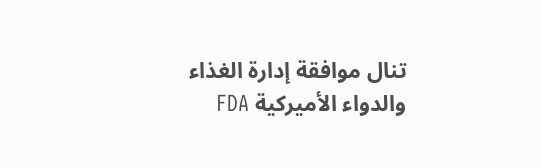تنال موافقة إدارة الغذاء والدواء الأميركية FDA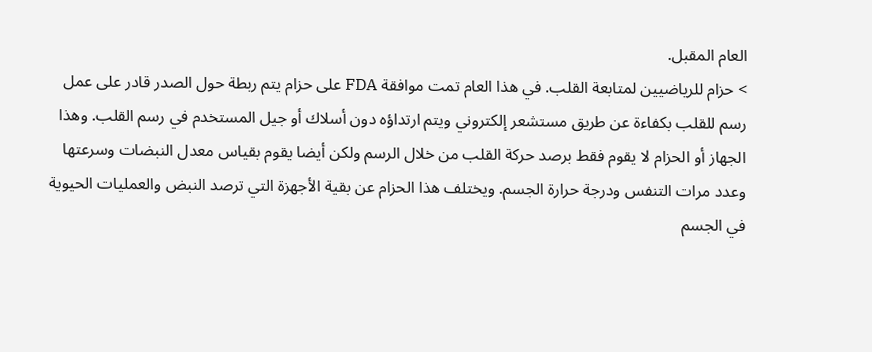العام المقبل.
> حزام للرياضيين لمتابعة القلب. في هذا العام تمت موافقة FDA على حزام يتم ربطة حول الصدر قادر على عمل رسم للقلب بكفاءة عن طريق مستشعر إلكتروني ويتم ارتداؤه دون أسلاك أو جيل المستخدم في رسم القلب. وهذا الجهاز أو الحزام لا يقوم فقط برصد حركة القلب من خلال الرسم ولكن أيضا يقوم بقياس معدل النبضات وسرعتها وعدد مرات التنفس ودرجة حرارة الجسم. ويختلف هذا الحزام عن بقية الأجهزة التي ترصد النبض والعمليات الحيوية في الجسم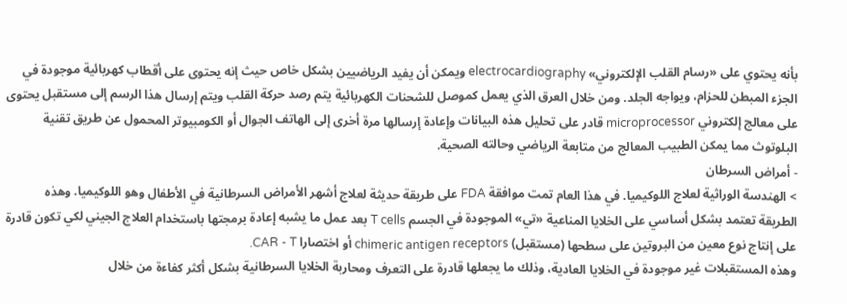بأنه يحتوي على «رسام القلب الإلكتروني» electrocardiography ويمكن أن يفيد الرياضيين بشكل خاص حيث إنه يحتوى على أقطاب كهربائية موجودة في الجزء المبطن للحزام، ويواجه الجلد. ومن خلال العرق الذي يعمل كموصل للشحنات الكهربائية يتم رصد حركة القلب ويتم إرسال هذا الرسم إلى مستقبل يحتوى على معالج إلكتروني microprocessor قادر على تحليل هذه البيانات وإعادة إرسالها مرة أخرى إلى الهاتف الجوال أو الكومبيوتر المحمول عن طريق تقنية البلوتوث مما يمكن الطبيب المعالج من متابعة الرياضي وحالته الصحية.
- أمراض السرطان
> الهندسة الوراثية لعلاج اللوكيميا. في هذا العام تمت موافقة FDA على طريقة حديثة لعلاج أشهر الأمراض السرطانية في الأطفال وهو اللوكيميا. وهذه الطريقة تعتمد بشكل أساسي على الخلايا المناعية «تي» الموجودة في الجسم T cells بعد عمل ما يشبه إعادة برمجتها باستخدام العلاج الجيني لكي تكون قادرة على إنتاج نوع معين من البروتين على سطحها (مستقبل) chimeric antigen receptors أو اختصارا CAR - T.
وهذه المستقبلات غير موجودة في الخلايا العادية، وذلك ما يجعلها قادرة على التعرف ومحاربة الخلايا السرطانية بشكل أكثر كفاءة من خلال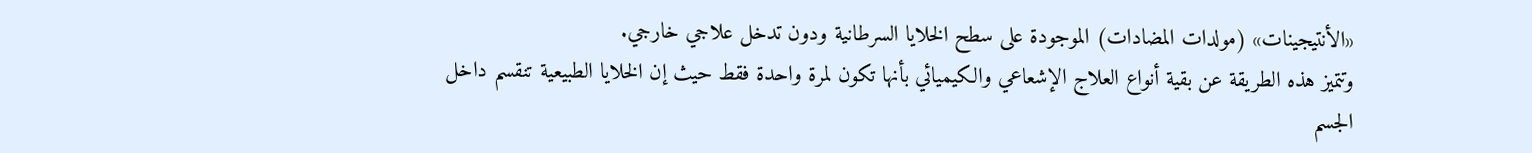«الأنتيجينات» (مولدات المضادات) الموجودة على سطح الخلايا السرطانية ودون تدخل علاجي خارجي.
وتتميز هذه الطريقة عن بقية أنواع العلاج الإشعاعي والكيميائي بأنها تكون لمرة واحدة فقط حيث إن الخلايا الطبيعية تنقسم داخل الجسم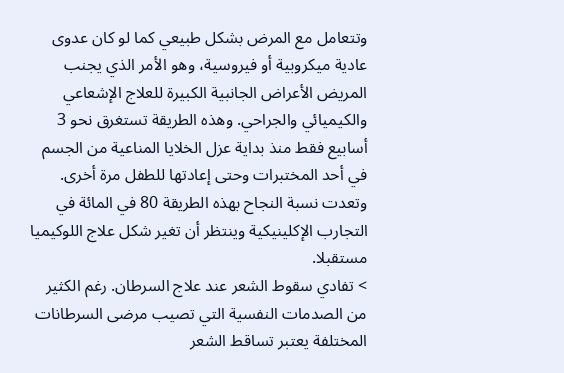وتتعامل مع المرض بشكل طبيعي كما لو كان عدوى عادية ميكروبية أو فيروسية، وهو الأمر الذي يجنب المريض الأعراض الجانبية الكبيرة للعلاج الإشعاعي والكيميائي والجراحي. وهذه الطريقة تستغرق نحو 3 أسابيع فقط منذ بداية عزل الخلايا المناعية من الجسم في أحد المختبرات وحتى إعادتها للطفل مرة أخرى. وتعدت نسبة النجاح بهذه الطريقة 80 في المائة في التجارب الإكلينيكية وينتظر أن تغير شكل علاج اللوكيميا مستقبلا.
> تفادي سقوط الشعر عند علاج السرطان. رغم الكثير من الصدمات النفسية التي تصيب مرضى السرطانات المختلفة يعتبر تساقط الشعر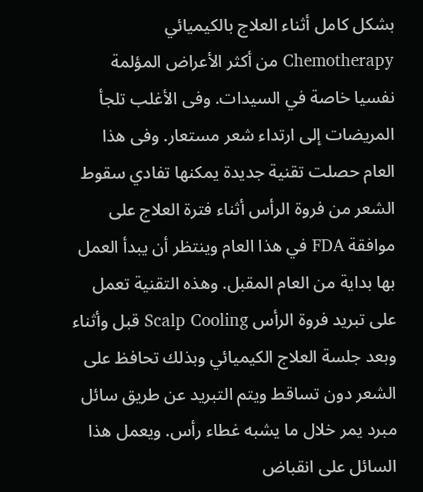بشكل كامل أثناء العلاج بالكيميائي Chemotherapy من أكثر الأعراض المؤلمة نفسيا خاصة في السيدات. وفى الأغلب تلجأ المريضات إلى ارتداء شعر مستعار. وفى هذا العام حصلت تقنية جديدة يمكنها تفادي سقوط الشعر من فروة الرأس أثناء فترة العلاج على موافقة FDA في هذا العام وينتظر أن يبدأ العمل بها بداية من العام المقبل. وهذه التقنية تعمل على تبريد فروة الرأس Scalp Cooling قبل وأثناء وبعد جلسة العلاج الكيميائي وبذلك تحافظ على الشعر دون تساقط ويتم التبريد عن طريق سائل مبرد يمر خلال ما يشبه غطاء رأس. ويعمل هذا السائل على انقباض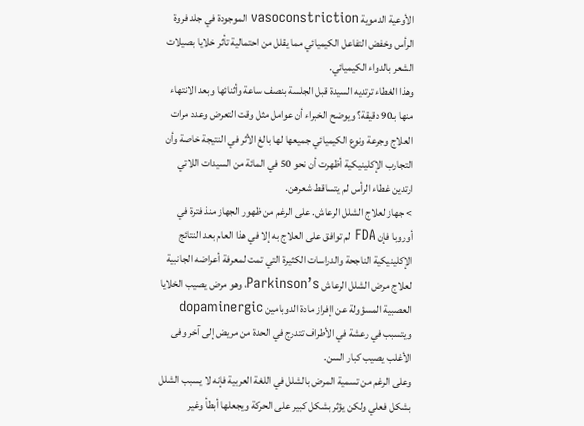الأوعية الدموية vasoconstriction الموجودة في جلد فروة الرأس وخفض التفاعل الكيميائي مما يقلل من احتمالية تأثر خلايا بصيلات الشعر بالدواء الكيميائي.
وهذا الغطاء ترتديه السيدة قبل الجلسة بنصف ساعة وأثنائها وبعد الانتهاء منها بـ90 دقيقة؟ ويوضح الخبراء أن عوامل مثل وقت التعرض وعدد مرات العلاج وجرعة ونوع الكيميائي جميعها لها بالغ الأثر في النتيجة خاصة وأن التجارب الإكلينيكية أظهرت أن نحو 50 في المائة من السيدات اللاتي ارتدين غطاء الرأس لم يتساقط شعرهن.
> جهاز لعلاج الشلل الرعاش. على الرغم من ظهور الجهاز منذ فترة في أوروبا فإن FDA لم توافق على العلاج به إلا في هذا العام بعد النتائج الإكلينيكية الناجحة والدراسات الكثيرة التي تمت لمعرفة أعراضه الجانبية لعلاج مرض الشلل الرعاش Parkinson’s، وهو مرض يصيب الخلايا العصبية المسؤولة عن اإفراز مادة الدوبامين dopaminergic ويتسبب في رعشة في الأطراف تتدرج في الحدة من مريض إلى آخر وفى الأغلب يصيب كبار السن.
وعلى الرغم من تسمية المرض بالشلل في اللغة العربية فإنه لا يسبب الشلل بشكل فعلي ولكن يؤثر بشكل كبير على الحركة ويجعلها أبطأ وغير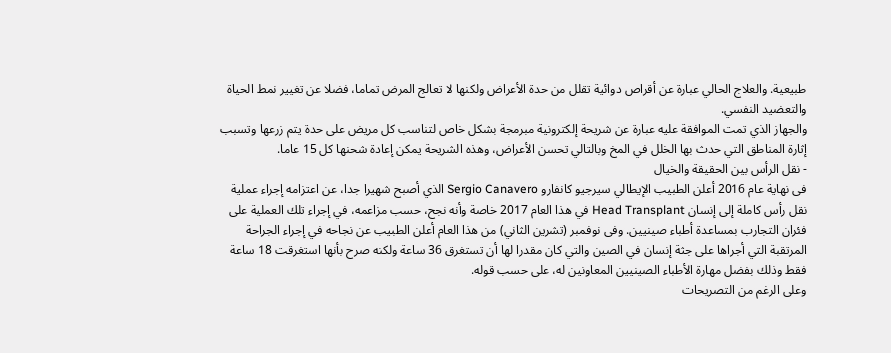طبيعية. والعلاج الحالي عبارة عن أقراص دوائية تقلل من حدة الأعراض ولكنها لا تعالج المرض تماما، فضلا عن تغيير نمط الحياة والتعضيد النفسي.
والجهاز الذي تمت الموافقة عليه عبارة عن شريحة إلكترونية مبرمجة بشكل خاص لتناسب كل مريض على حدة يتم زرعها وتسبب إثارة المناطق التي حدث بها الخلل في المخ وبالتالي تحسن الأعراض، وهذه الشريحة يمكن إعادة شحنها كل 15 عاما.
- نقل الرأس بين الحقيقة والخيال
فى نهاية عام 2016 أعلن الطبيب الإيطالي سيرجيو كانفارو Sergio Canavero الذي أصبح شهيرا جدا، عن اعتزامه إجراء عملية نقل رأس كاملة إلى إنسان Head Transplant في هذا العام 2017 خاصة وأنه نجح، حسب مزاعمه، في إجراء تلك العملية على فئران التجارب بمساعدة أطباء صينيين. وفى نوفمبر (تشرين الثاني) من هذا العام أعلن الطبيب عن نجاحه في إجراء الجراحة المرتقبة التي أجراها على جثة إنسان في الصين والتي كان مقدرا لها أن تستغرق 36 ساعة ولكنه صرح بأنها استغرقت 18 ساعة فقط وذلك بفضل مهارة الأطباء الصينيين المعاونين له، على حسب قوله.
وعلى الرغم من التصريحات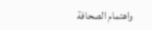واهتمام الصحافة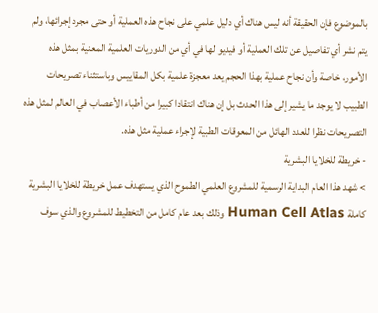بالموضوع فإن الحقيقة أنه ليس هناك أي دليل علمي على نجاح هذه العملية أو حتى مجرد إجرائها، ولم يتم نشر أي تفاصيل عن تلك العملية أو فيديو لها في أي من الدوريات العلمية المعنية بمثل هذه الأمور، خاصة وأن نجاح عملية بهذا الحجم يعد معجزة علمية بكل المقاييس وباستثناء تصريحات الطبيب لا يوجد ما يشير إلى هذا الحدث بل إن هناك انتقادا كبيرا من أطباء الأعصاب في العالم لمثل هذه التصريحات نظرا للعدد الهائل من المعوقات الطبية لإجراء عملية مثل هذه.
- خريطة للخلايا البشرية
> شهد هذا العام البداية الرسمية للمشروع العلمي الطموح الذي يستهدف عمل خريطة للخلايا البشرية كاملة Human Cell Atlas وذلك بعد عام كامل من التخطيط للمشروع والذي سوف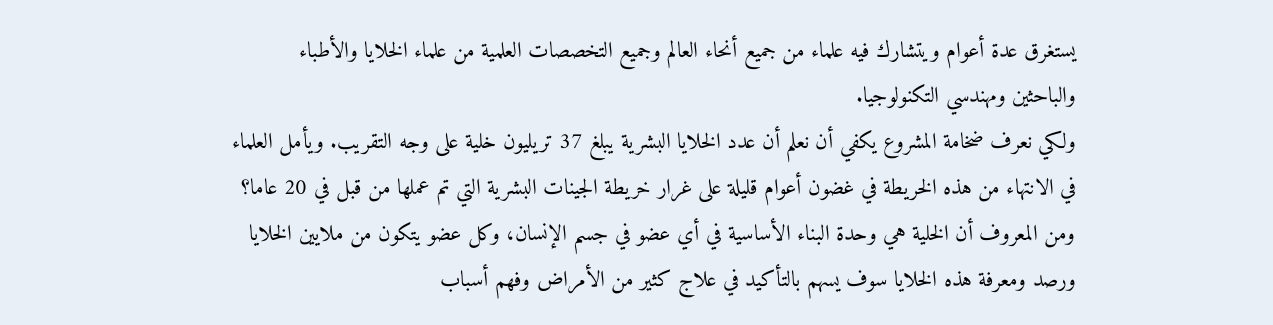يستغرق عدة أعوام ويتشارك فيه علماء من جميع أنحاء العالم وجميع التخصصات العلمية من علماء الخلايا والأطباء والباحثين ومهندسي التكنولوجيا.
ولكي نعرف ضخامة المشروع يكفي أن نعلم أن عدد الخلايا البشرية يبلغ 37 تريليون خلية على وجه التقريب. ويأمل العلماء في الانتهاء من هذه الخريطة في غضون أعوام قليلة على غرار خريطة الجينات البشرية التي تم عملها من قبل في 20 عاما؟
ومن المعروف أن الخلية هي وحدة البناء الأساسية في أي عضو في جسم الإنسان، وكل عضو يتكون من ملايين الخلايا ورصد ومعرفة هذه الخلايا سوف يسهم بالتأكيد في علاج كثير من الأمراض وفهم أسباب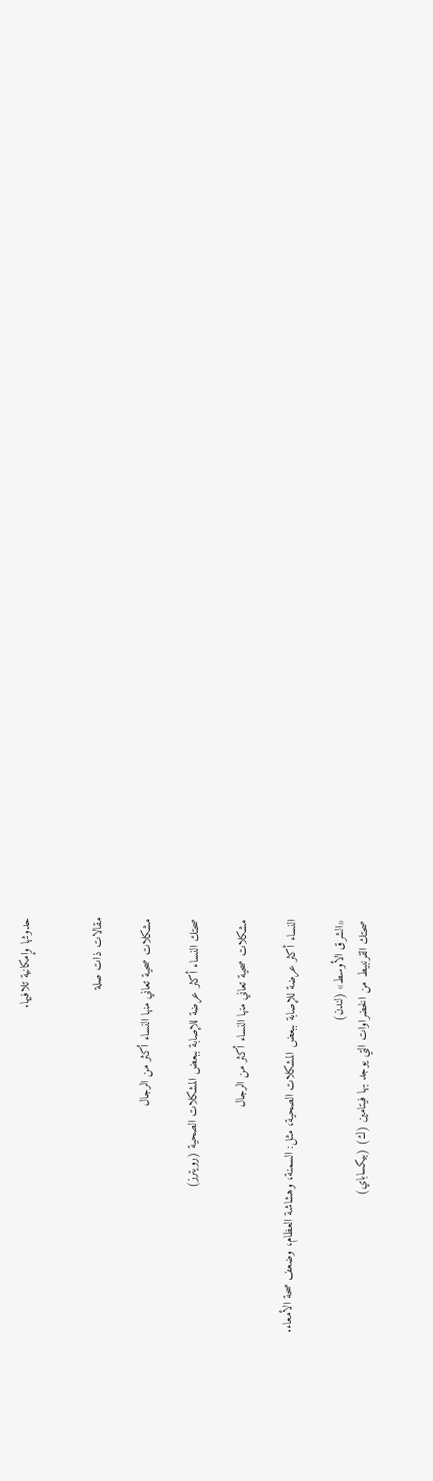حدوثها وإمكانية تلافيها.


مقالات ذات صلة

مشكلات صحية تعاني منها النساء أكثر من الرجال

صحتك النساء أكثر عرضة للإصابة ببعض المشكلات الصحية (رويترز)

مشكلات صحية تعاني منها النساء أكثر من الرجال

النساء أكثر عرضة للإصابة ببعض المشكلات الصحية، مثل: السمنة، وهشاشة العظام، وضعف صحة الأمعاء.

«الشرق الأوسط» (لندن)
صحتك القرنبيط من الخضراوات التي يوجد بها فيتامين (ك) (بيكساباي)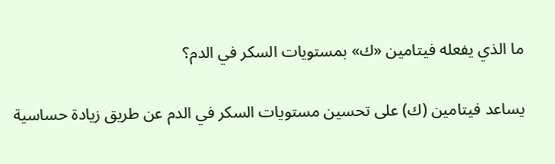ما الذي يفعله فيتامين «ك» بمستويات السكر في الدم؟

يساعد فيتامين (ك) على تحسين مستويات السكر في الدم عن طريق زيادة حساسية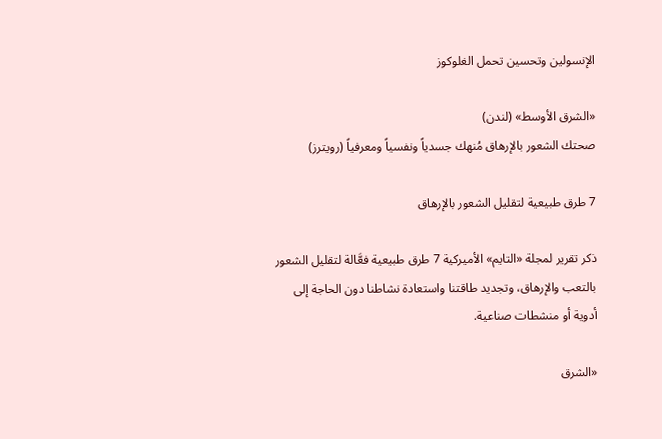الإنسولين وتحسين تحمل الغلوكوز

«الشرق الأوسط» (لندن)
صحتك الشعور بالإرهاق مُنهك جسدياً ونفسياً ومعرفياً (رويترز)

7 طرق طبيعية لتقليل الشعور بالإرهاق

ذكر تقرير لمجلة «التايم» الأميركية 7 طرق طبيعية فعَّالة لتقليل الشعور بالتعب والإرهاق، وتجديد طاقتنا واستعادة نشاطنا دون الحاجة إلى أدوية أو منشطات صناعية.

«الشرق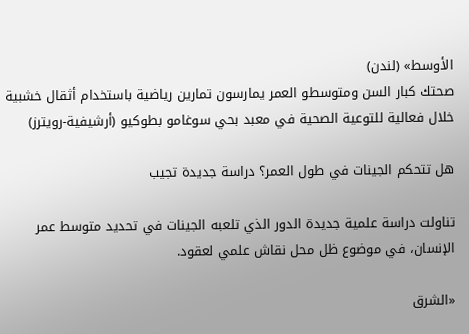الأوسط» (لندن)
صحتك كبار السن ومتوسطو العمر يمارسون تمارين رياضية باستخدام أثقال خشبية خلال فعالية للتوعية الصحية في معبد بحي سوغامو بطوكيو (أرشيفية-رويترز)

هل تتحكم الجينات في طول العمر؟ دراسة جديدة تجيب

تناولت دراسة علمية جديدة الدور الذي تلعبه الجينات في تحديد متوسط عمر الإنسان، في موضوع ظل محل نقاش علمي لعقود.

«الشرق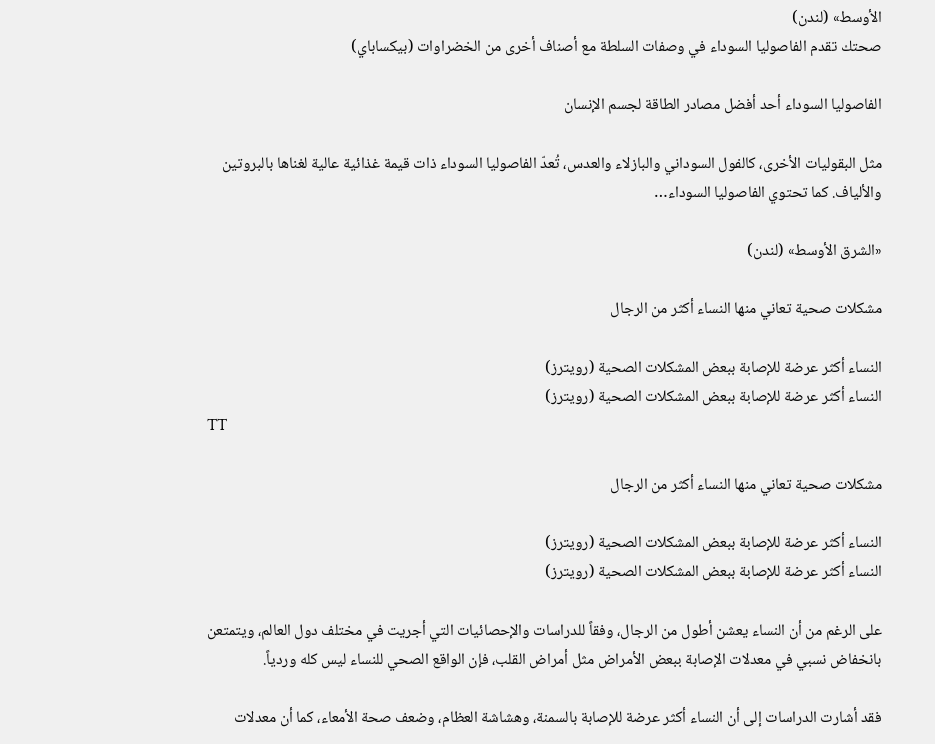الأوسط» (لندن)
صحتك تقدم الفاصوليا السوداء في وصفات السلطة مع أصناف أخرى من الخضراوات (بيكساباي)

الفاصوليا السوداء أحد أفضل مصادر الطاقة لجسم الإنسان

مثل البقوليات الأخرى، كالفول السوداني والبازلاء والعدس، تُعدّ الفاصوليا السوداء ذات قيمة غذائية عالية لغناها بالبروتين والألياف. كما تحتوي الفاصوليا السوداء…

«الشرق الأوسط» (لندن)

مشكلات صحية تعاني منها النساء أكثر من الرجال

النساء أكثر عرضة للإصابة ببعض المشكلات الصحية (رويترز)
النساء أكثر عرضة للإصابة ببعض المشكلات الصحية (رويترز)
TT

مشكلات صحية تعاني منها النساء أكثر من الرجال

النساء أكثر عرضة للإصابة ببعض المشكلات الصحية (رويترز)
النساء أكثر عرضة للإصابة ببعض المشكلات الصحية (رويترز)

على الرغم من أن النساء يعشن أطول من الرجال، وفقاً للدراسات والإحصائيات التي أجريت في مختلف دول العالم، ويتمتعن بانخفاض نسبي في معدلات الإصابة ببعض الأمراض مثل أمراض القلب، فإن الواقع الصحي للنساء ليس كله وردياً.

فقد أشارت الدراسات إلى أن النساء أكثر عرضة للإصابة بالسمنة، وهشاشة العظام، وضعف صحة الأمعاء، كما أن معدلات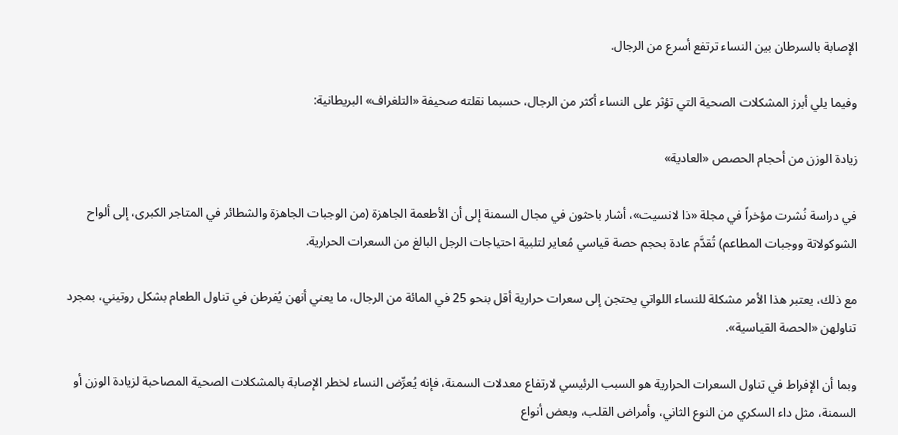الإصابة بالسرطان بين النساء ترتفع أسرع من الرجال.

وفيما يلي أبرز المشكلات الصحية التي تؤثر على النساء أكثر من الرجال، حسبما نقلته صحيفة «التلغراف» البريطانية:

زيادة الوزن من أحجام الحصص «العادية»

في دراسة نُشرت مؤخراً في مجلة «ذا لانسيت»، أشار باحثون في مجال السمنة إلى أن الأطعمة الجاهزة (من الوجبات الجاهزة والشطائر في المتاجر الكبرى، إلى ألواح الشوكولاتة ووجبات المطاعم) تُقدَّم عادة بحجم حصة قياسي مُعاير لتلبية احتياجات الرجل البالغ من السعرات الحرارية.

مع ذلك، يعتبر هذا الأمر مشكلة للنساء اللواتي يحتجن إلى سعرات حرارية أقل بنحو 25 في المائة من الرجال، ما يعني أنهن يُفرطن في تناول الطعام بشكل روتيني، بمجرد تناولهن «الحصة القياسية».

وبما أن الإفراط في تناول السعرات الحرارية هو السبب الرئيسي لارتفاع معدلات السمنة، فإنه يُعرِّض النساء لخطر الإصابة بالمشكلات الصحية المصاحبة لزيادة الوزن أو السمنة، مثل داء السكري من النوع الثاني، وأمراض القلب، وبعض أنواع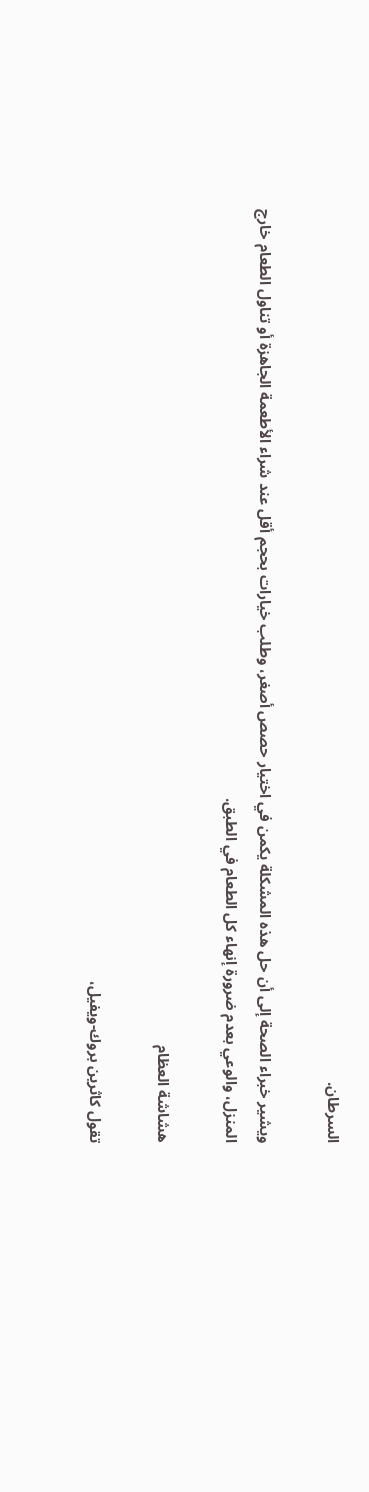السرطان.

ويشير خبراء الصحة إلى أن حل هذه المشكلة يكمن في اختيار حصص أصغر، وطلب خيارات بحجم أقل عند شراء الأطعمة الجاهزة أو تناول الطعام خارج المنزل، والوعي بعدم ضرورة إنهاء كل الطعام في الطبق.

هشاشة العظام

تقول كاثرين بروك-ويفيل،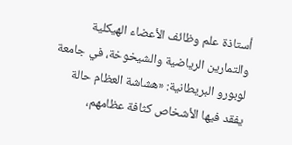أستاذة علم وظائف الأعضاء الهيكلية والتمارين الرياضية والشيخوخة، في جامعة لوبورو البريطانية: «هشاشة العظام حالة يفقد فيها الأشخاص كثافة عظامهم،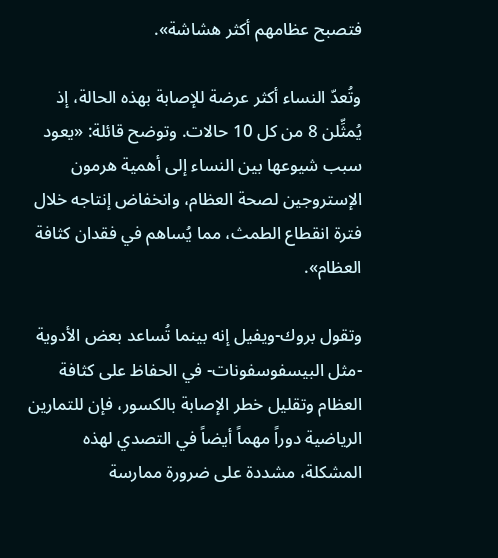فتصبح عظامهم أكثر هشاشة».

وتُعدّ النساء أكثر عرضة للإصابة بهذه الحالة، إذ يُمثِّلن 8 من كل 10 حالات. وتوضح قائلة: «يعود سبب شيوعها بين النساء إلى أهمية هرمون الإستروجين لصحة العظام، وانخفاض إنتاجه خلال فترة انقطاع الطمث، مما يُساهم في فقدان كثافة العظام».

وتقول بروك-ويفيل إنه بينما تُساعد بعض الأدوية -مثل البيسفوسفونات- في الحفاظ على كثافة العظام وتقليل خطر الإصابة بالكسور، فإن للتمارين الرياضية دوراً مهماً أيضاً في التصدي لهذه المشكلة، مشددة على ضرورة ممارسة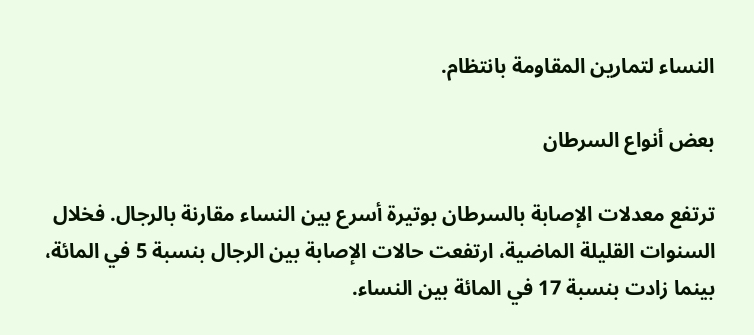النساء لتمارين المقاومة بانتظام.

بعض أنواع السرطان

ترتفع معدلات الإصابة بالسرطان بوتيرة أسرع بين النساء مقارنة بالرجال. فخلال السنوات القليلة الماضية، ارتفعت حالات الإصابة بين الرجال بنسبة 5 في المائة، بينما زادت بنسبة 17 في المائة بين النساء.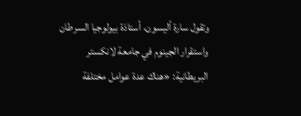وتقول سارة أليسون، أستاذة بيولوجيا السرطان واستقرار الجينوم في جامعة لانكستر البريطانية: «هناك عدة عوامل مختلفة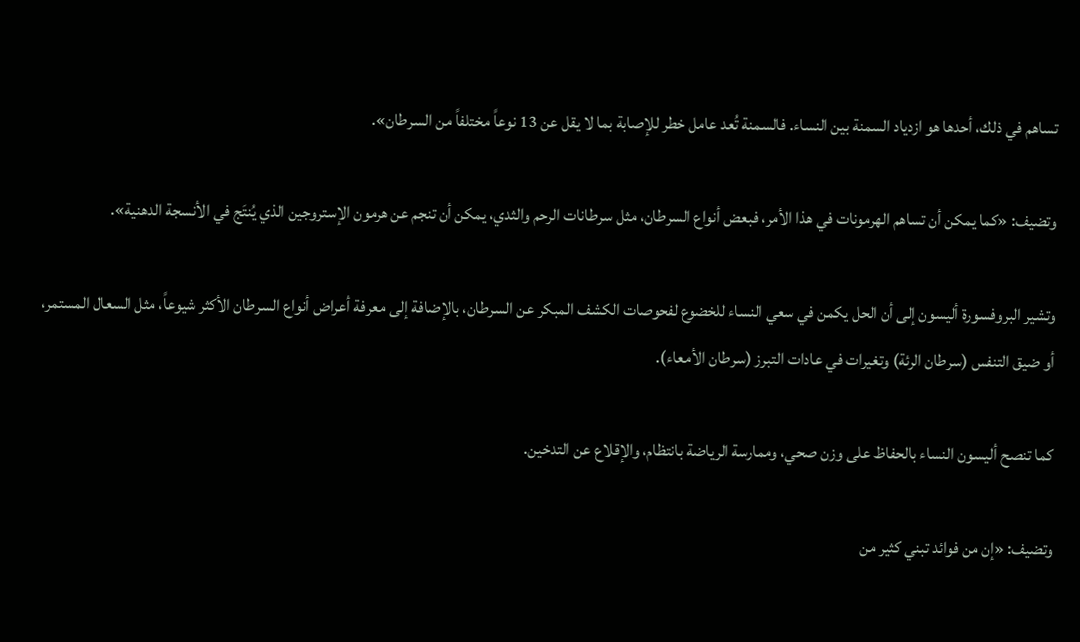تساهم في ذلك، أحدها هو ازدياد السمنة بين النساء. فالسمنة تُعد عامل خطر للإصابة بما لا يقل عن 13 نوعاً مختلفاً من السرطان».

وتضيف: «كما يمكن أن تساهم الهرمونات في هذا الأمر، فبعض أنواع السرطان، مثل سرطانات الرحم والثدي، يمكن أن تنجم عن هرمون الإستروجين الذي يُنتَج في الأنسجة الدهنية».

وتشير البروفسورة أليسون إلى أن الحل يكمن في سعي النساء للخضوع لفحوصات الكشف المبكر عن السرطان، بالإضافة إلى معرفة أعراض أنواع السرطان الأكثر شيوعاً، مثل السعال المستمر، أو ضيق التنفس (سرطان الرئة) وتغيرات في عادات التبرز (سرطان الأمعاء).

كما تنصح أليسون النساء بالحفاظ على وزن صحي، وممارسة الرياضة بانتظام، والإقلاع عن التدخين.

وتضيف: «إن من فوائد تبني كثير من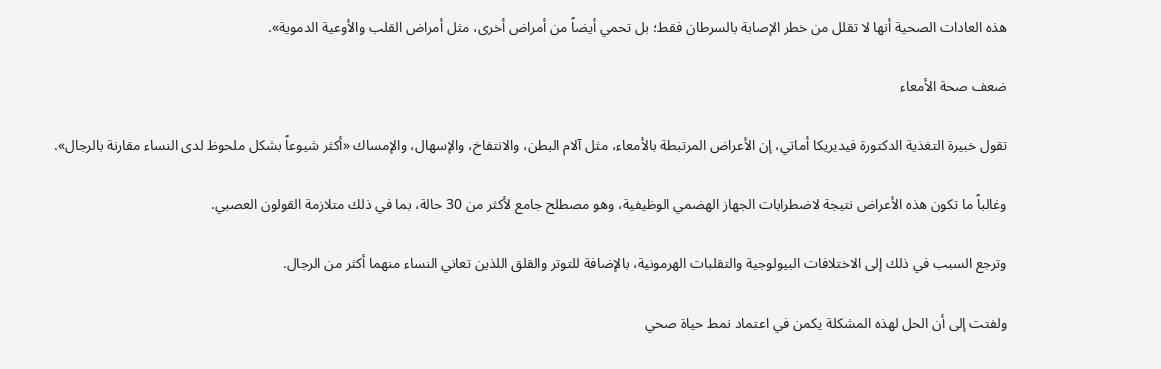هذه العادات الصحية أنها لا تقلل من خطر الإصابة بالسرطان فقط؛ بل تحمي أيضاً من أمراض أخرى، مثل أمراض القلب والأوعية الدموية».

ضعف صحة الأمعاء

تقول خبيرة التغذية الدكتورة فيديريكا أماتي، إن الأعراض المرتبطة بالأمعاء، مثل آلام البطن، والانتفاخ، والإسهال، والإمساك «أكثر شيوعاً بشكل ملحوظ لدى النساء مقارنة بالرجال».

وغالباً ما تكون هذه الأعراض نتيجة لاضطرابات الجهاز الهضمي الوظيفية، وهو مصطلح جامع لأكثر من 30 حالة، بما في ذلك متلازمة القولون العصبي.

وترجع السبب في ذلك إلى الاختلافات البيولوجية والتقلبات الهرمونية، بالإضافة للتوتر والقلق اللذين تعاني النساء منهما أكثر من الرجال.

ولفتت إلى أن الحل لهذه المشكلة يكمن في اعتماد نمط حياة صحي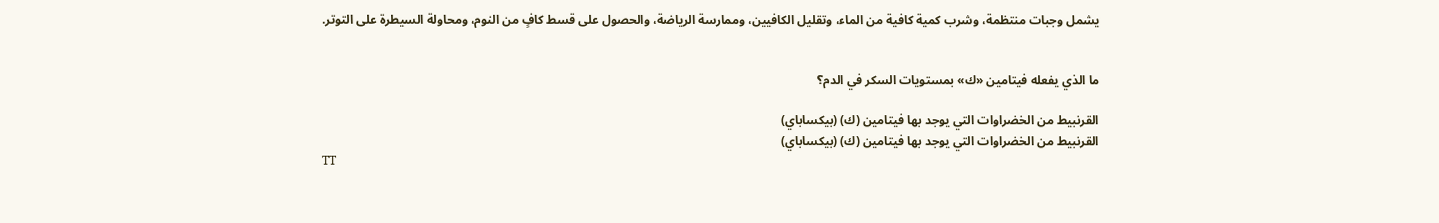يشمل وجبات منتظمة، وشرب كمية كافية من الماء، وتقليل الكافيين، وممارسة الرياضة، والحصول على قسط كافٍ من النوم، ومحاولة السيطرة على التوتر.


ما الذي يفعله فيتامين «ك» بمستويات السكر في الدم؟

القرنبيط من الخضراوات التي يوجد بها فيتامين (ك) (بيكساباي)
القرنبيط من الخضراوات التي يوجد بها فيتامين (ك) (بيكساباي)
TT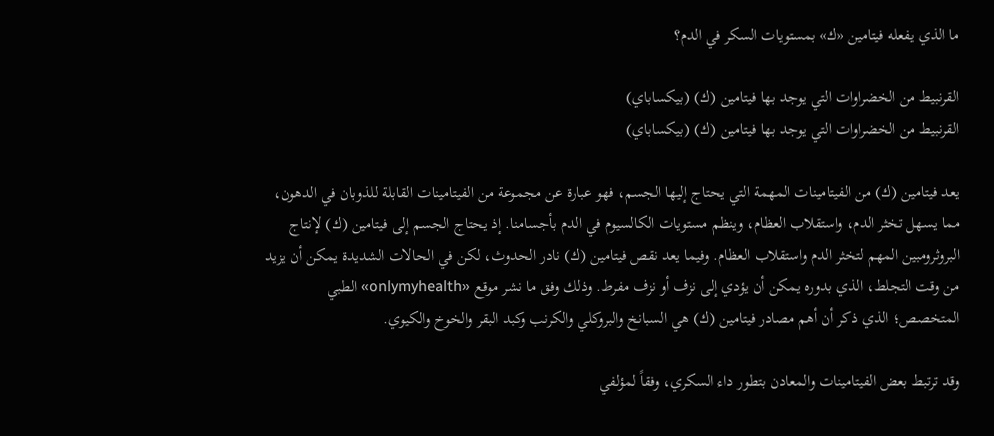ما الذي يفعله فيتامين «ك» بمستويات السكر في الدم؟

القرنبيط من الخضراوات التي يوجد بها فيتامين (ك) (بيكساباي)
القرنبيط من الخضراوات التي يوجد بها فيتامين (ك) (بيكساباي)

يعد فيتامين (ك) من الفيتامينات المهمة التي يحتاج إليها الجسم، فهو عبارة عن مجموعة من الفيتامينات القابلة للذوبان في الدهون، مما يسهل تخثر الدم، واستقلاب العظام، وينظم مستويات الكالسيوم في الدم بأجسامنا. إذ يحتاج الجسم إلى فيتامين (ك) لإنتاج البروثرومبين المهم لتخثر الدم واستقلاب العظام. وفيما يعد نقص فيتامين (ك) نادر الحدوث، لكن في الحالات الشديدة يمكن أن يزيد من وقت التجلط، الذي بدوره يمكن أن يؤدي إلى نزف أو نزف مفرط. وذلك وفق ما نشر موقع «onlymyhealth» الطبي المتخصص؛ الذي ذكر أن أهم مصادر فيتامين (ك) هي السبانخ والبروكلي والكرنب وكبد البقر والخوخ والكيوي.

وقد ترتبط بعض الفيتامينات والمعادن بتطور داء السكري، وفقاً لمؤلفي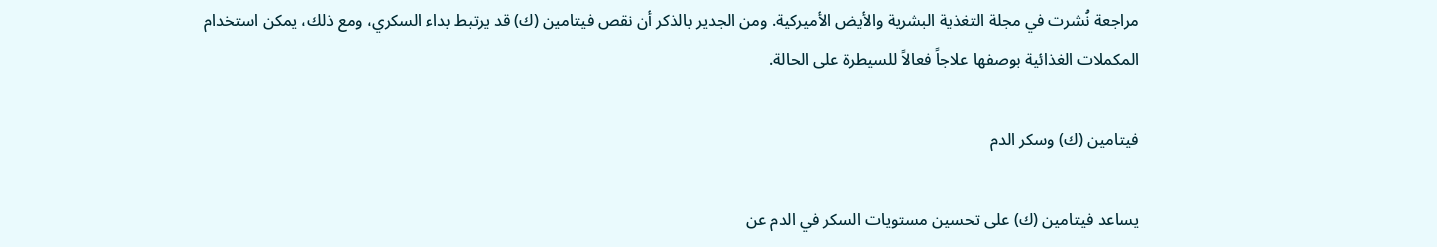مراجعة نُشرت في مجلة التغذية البشرية والأيض الأميركية. ومن الجدير بالذكر أن نقص فيتامين (ك) قد يرتبط بداء السكري، ومع ذلك، يمكن استخدام المكملات الغذائية بوصفها علاجاً فعالاً للسيطرة على الحالة.

فيتامين (ك) وسكر الدم

يساعد فيتامين (ك) على تحسين مستويات السكر في الدم عن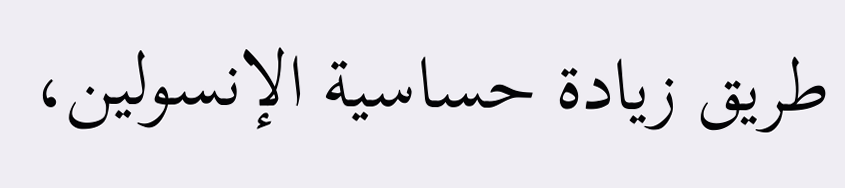طريق زيادة حساسية الإنسولين،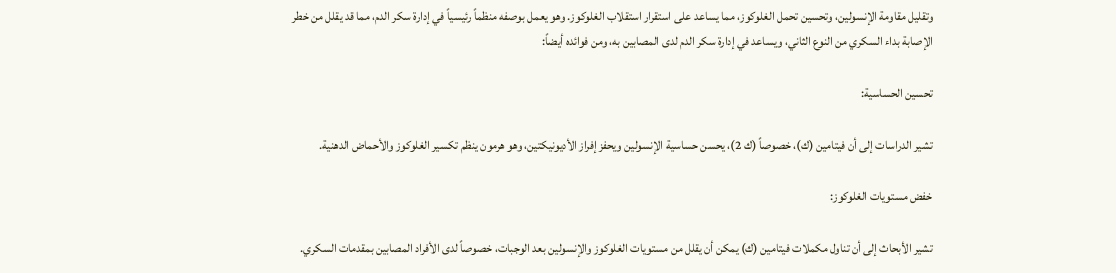وتقليل مقاومة الإنسولين، وتحسين تحمل الغلوكوز، مما يساعد على استقرار استقلاب الغلوكوز. وهو يعمل بوصفه منظماً رئيسياً في إدارة سكر الدم، مما قد يقلل من خطر الإصابة بداء السكري من النوع الثاني، ويساعد في إدارة سكر الدم لدى المصابين به، ومن فوائده أيضاً:

تحسين الحساسية:

تشير الدراسات إلى أن فيتامين (ك)، خصوصاً (ك 2)، يحسن حساسية الإنسولين ويحفز إفراز الأديونيكتين، وهو هرمون ينظم تكسير الغلوكوز والأحماض الدهنية.

خفض مستويات الغلوكوز:

تشير الأبحاث إلى أن تناول مكملات فيتامين (ك) يمكن أن يقلل من مستويات الغلوكوز والإنسولين بعد الوجبات، خصوصاً لدى الأفراد المصابين بمقدمات السكري.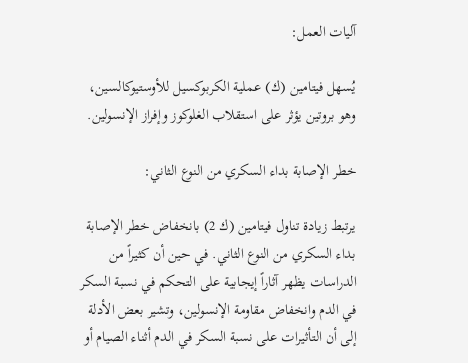آليات العمل:

يُسهل فيتامين (ك) عملية الكربوكسيل للأوستيوكالسين، وهو بروتين يؤثر على استقلاب الغلوكوز وإفراز الإنسولين.

خطر الإصابة بداء السكري من النوع الثاني:

يرتبط زيادة تناول فيتامين (ك 2) بانخفاض خطر الإصابة بداء السكري من النوع الثاني. في حين أن كثيراً من الدراسات يظهر آثاراً إيجابية على التحكم في نسبة السكر في الدم وانخفاض مقاومة الإنسولين، وتشير بعض الأدلة إلى أن التأثيرات على نسبة السكر في الدم أثناء الصيام أو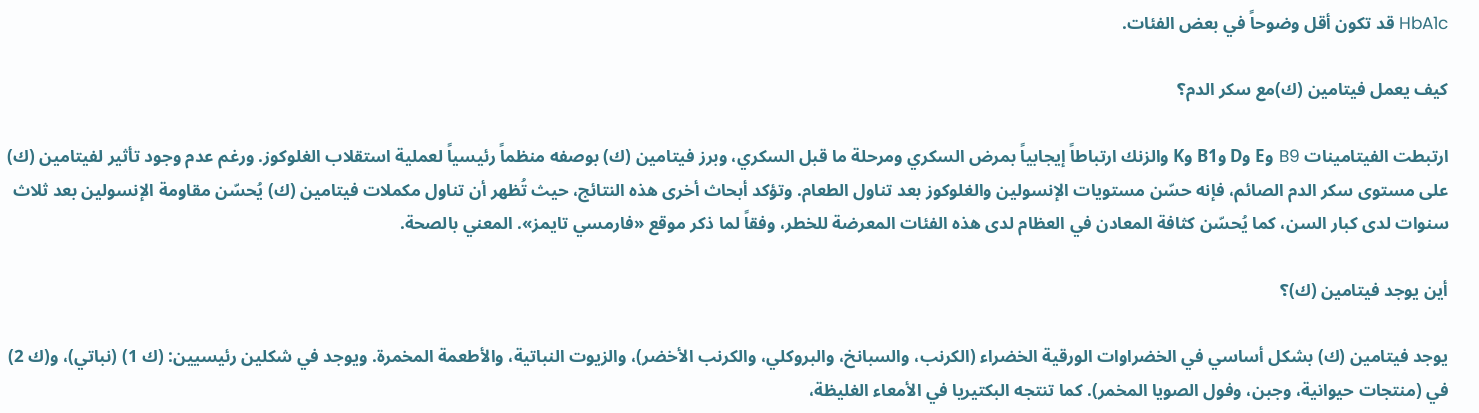HbA1c قد تكون أقل وضوحاً في بعض الفئات.

كيف يعمل فيتامين (ك)مع سكر الدم؟

ارتبطت الفيتامينات B9 وE وD وB1 وK والزنك ارتباطاً إيجابياً بمرض السكري ومرحلة ما قبل السكري، وبرز فيتامين (ك) بوصفه منظماً رئيسياً لعملية استقلاب الغلوكوز. ورغم عدم وجود تأثير لفيتامين (ك) على مستوى سكر الدم الصائم، فإنه حسّن مستويات الإنسولين والغلوكوز بعد تناول الطعام. وتؤكد أبحاث أخرى هذه النتائج، حيث تُظهر أن تناول مكملات فيتامين (ك) يُحسّن مقاومة الإنسولين بعد ثلاث سنوات لدى كبار السن، كما يُحسّن كثافة المعادن في العظام لدى هذه الفئات المعرضة للخطر، وفقاً لما ذكر موقع «فارمسي تايمز». المعني بالصحة.

أين يوجد فيتامين (ك)؟

يوجد فيتامين (ك) بشكل أساسي في الخضراوات الورقية الخضراء (الكرنب، والسبانخ، والبروكلي، والكرنب الأخضر)، والزيوت النباتية، والأطعمة المخمرة. ويوجد في شكلين رئيسيين: (ك 1) (نباتي)، و(ك 2) في (منتجات حيوانية، وجبن، وفول الصويا المخمر). كما تنتجه البكتيريا في الأمعاء الغليظة،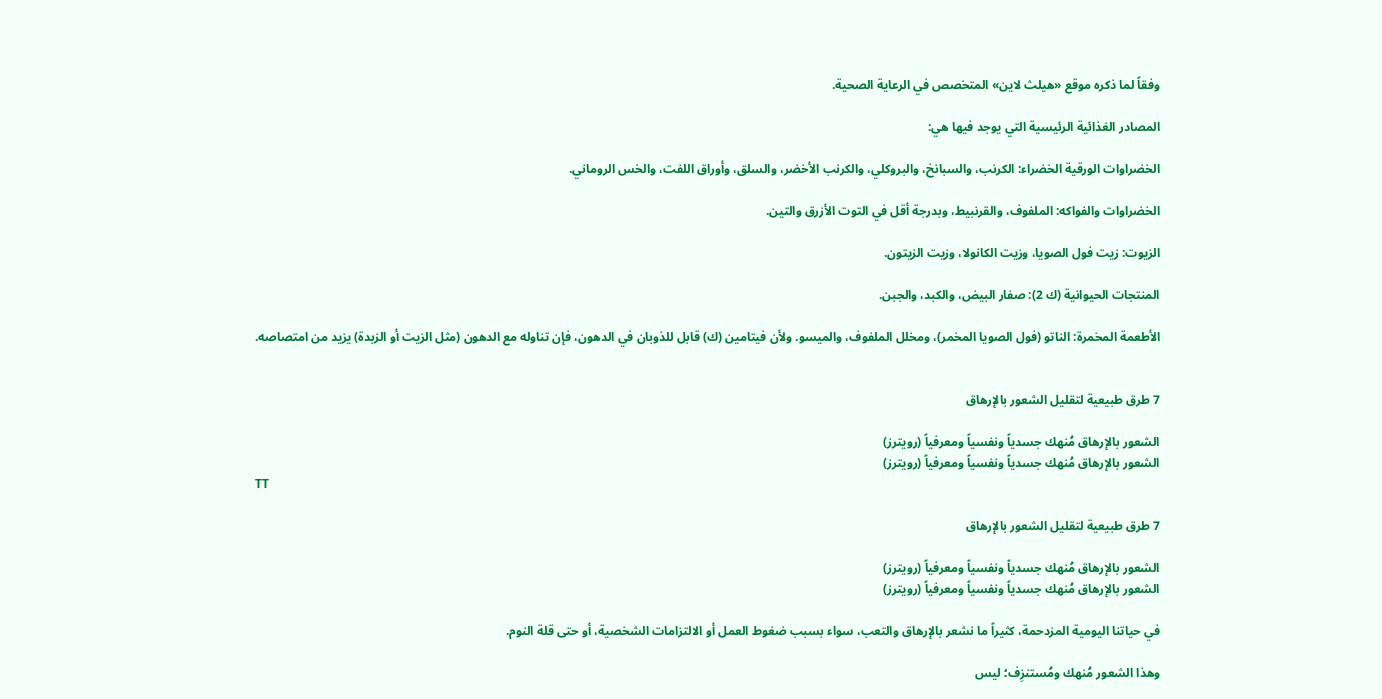وفقاً لما ذكره موقع «هيلث لاين» المتخصص في الرعاية الصحية.

المصادر الغذائية الرئيسية التي يوجد فيها هي:

الخضراوات الورقية الخضراء: الكرنب، والسبانخ، والبروكلي، والكرنب الأخضر، والسلق، وأوراق اللفت، والخس الروماني.

الخضراوات والفواكه: الملفوف، والقرنبيط، وبدرجة أقل في التوت الأزرق والتين.

الزيوت: زيت فول الصويا، وزيت الكانولا، وزيت الزيتون.

المنتجات الحيوانية (ك 2): صفار البيض، والكبد، والجبن.

الأطعمة المخمرة: الناتو (فول الصويا المخمر)، ومخلل الملفوف، والميسو. ولأن فيتامين (ك) قابل للذوبان في الدهون، فإن تناوله مع الدهون (مثل الزيت أو الزبدة) يزيد من امتصاصه.


7 طرق طبيعية لتقليل الشعور بالإرهاق

الشعور بالإرهاق مُنهك جسدياً ونفسياً ومعرفياً (رويترز)
الشعور بالإرهاق مُنهك جسدياً ونفسياً ومعرفياً (رويترز)
TT

7 طرق طبيعية لتقليل الشعور بالإرهاق

الشعور بالإرهاق مُنهك جسدياً ونفسياً ومعرفياً (رويترز)
الشعور بالإرهاق مُنهك جسدياً ونفسياً ومعرفياً (رويترز)

في حياتنا اليومية المزدحمة، كثيراً ما نشعر بالإرهاق والتعب، سواء بسبب ضغوط العمل أو الالتزامات الشخصية، أو حتى قلة النوم.

وهذا الشعور مُنهك ومُستنزِف؛ ليس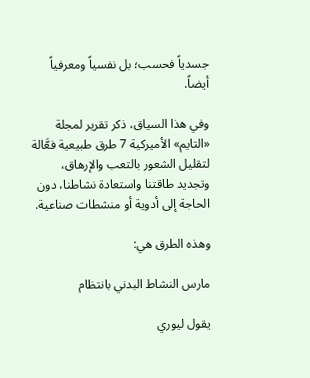جسدياً فحسب؛ بل نفسياً ومعرفياً أيضاً.

وفي هذا السياق، ذكر تقرير لمجلة «التايم» الأميركية 7 طرق طبيعية فعَّالة لتقليل الشعور بالتعب والإرهاق، وتجديد طاقتنا واستعادة نشاطنا، دون الحاجة إلى أدوية أو منشطات صناعية.

وهذه الطرق هي:

مارس النشاط البدني بانتظام

يقول ليوري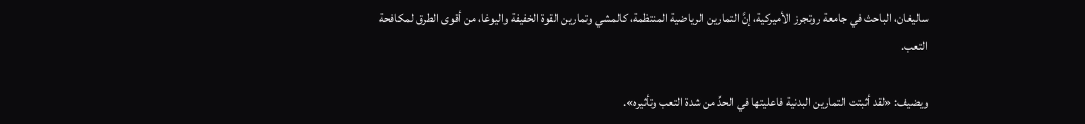ساليغان، الباحث في جامعة روتجرز الأميركية، إنَّ التمارين الرياضية المنتظمة، كالمشي وتمارين القوة الخفيفة واليوغا، من أقوى الطرق لمكافحة التعب.

ويضيف: «لقد أثبتت التمارين البدنية فاعليتها في الحدِّ من شدة التعب وتأثيره».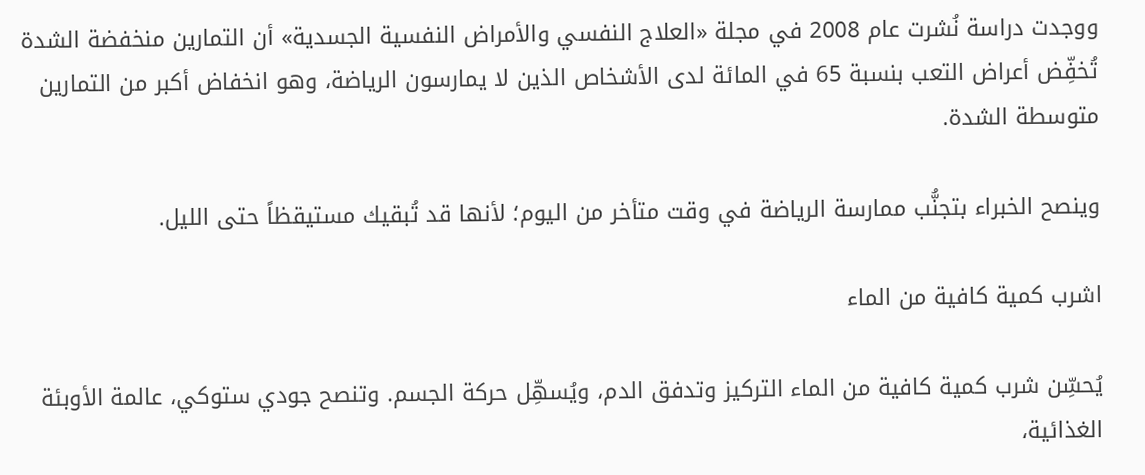ووجدت دراسة نُشرت عام 2008 في مجلة «العلاج النفسي والأمراض النفسية الجسدية» أن التمارين منخفضة الشدة تُخفِّض أعراض التعب بنسبة 65 في المائة لدى الأشخاص الذين لا يمارسون الرياضة، وهو انخفاض أكبر من التمارين متوسطة الشدة.

وينصح الخبراء بتجنُّب ممارسة الرياضة في وقت متأخر من اليوم؛ لأنها قد تُبقيك مستيقظاً حتى الليل.

اشرب كمية كافية من الماء

يُحسِّن شرب كمية كافية من الماء التركيز وتدفق الدم، ويُسهِّل حركة الجسم. وتنصح جودي ستوكي، عالمة الأوبئة الغذائية،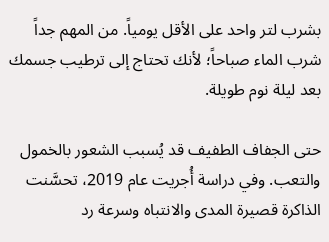بشرب لتر واحد على الأقل يومياً. من المهم جداً شرب الماء صباحاً؛ لأنك تحتاج إلى ترطيب جسمك بعد ليلة نوم طويلة.

حتى الجفاف الطفيف قد يُسبب الشعور بالخمول والتعب. وفي دراسة أُجريت عام 2019، تحسَّنت الذاكرة قصيرة المدى والانتباه وسرعة رد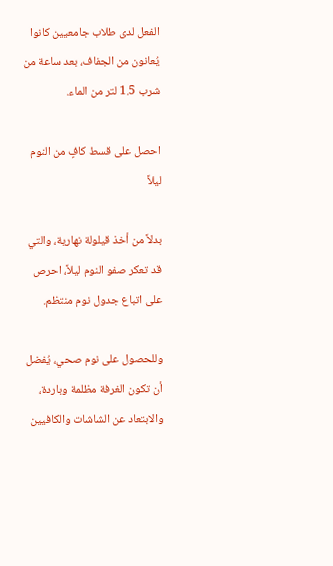الفعل لدى طلاب جامعيين كانوا يُعانون من الجفاف، بعد ساعة من شرب 1.5 لتر من الماء.

احصل على قسط كافٍ من النوم ليلاً

بدلاً من أخذ قيلولة نهارية، والتي قد تعكر صفو النوم ليلاً، احرص على اتباع جدول نوم منتظم.

وللحصول على نوم صحي، يُفضل أن تكون الغرفة مظلمة وباردة، والابتعاد عن الشاشات والكافيين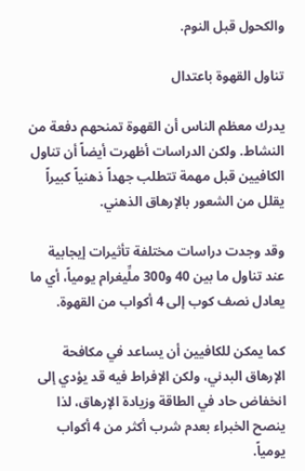والكحول قبل النوم.

تناول القهوة باعتدال

يدرك معظم الناس أن القهوة تمنحهم دفعة من النشاط. ولكن الدراسات أظهرت أيضاً أن تناول الكافيين قبل مهمة تتطلب جهداً ذهنياً كبيراً يقلل من الشعور بالإرهاق الذهني.

وقد وجدت دراسات مختلفة تأثيرات إيجابية عند تناول ما بين 40 و300 ملِّيغرام يومياً، أي ما يعادل نصف كوب إلى 4 أكواب من القهوة.

كما يمكن للكافيين أن يساعد في مكافحة الإرهاق البدني، ولكن الإفراط فيه قد يؤدي إلى انخفاض حاد في الطاقة وزيادة الإرهاق، لذا ينصح الخبراء بعدم شرب أكثر من 4 أكواب يومياً.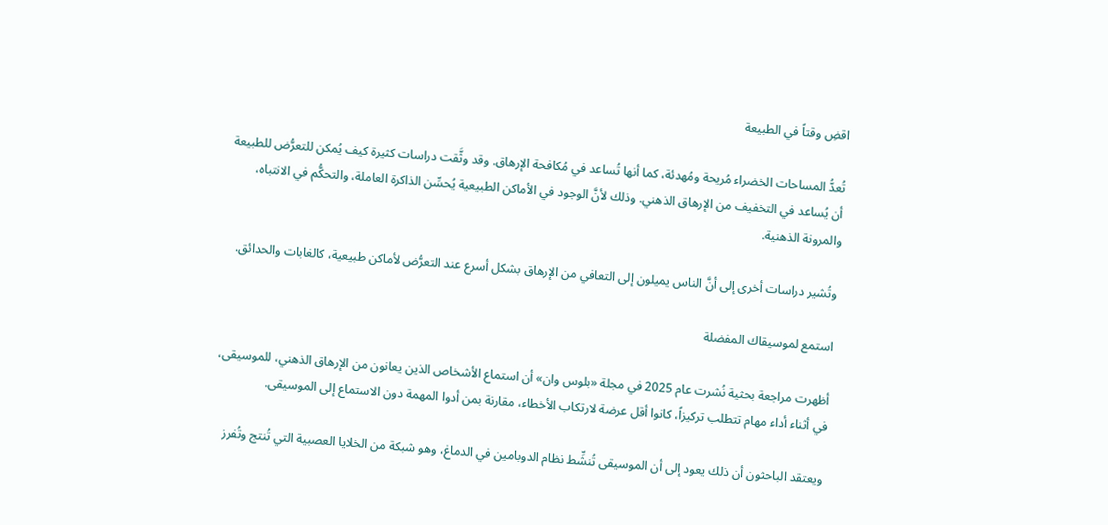اقضِ وقتاً في الطبيعة

تُعدُّ المساحات الخضراء مُريحة ومُهدئة، كما أنها تُساعد في مُكافحة الإرهاق. وقد وثَّقت دراسات كثيرة كيف يُمكن للتعرُّض للطبيعة أن يُساعد في التخفيف من الإرهاق الذهني. وذلك لأنَّ الوجود في الأماكن الطبيعية يُحسِّن الذاكرة العاملة، والتحكُّم في الانتباه، والمرونة الذهنية.

وتُشير دراسات أخرى إلى أنَّ الناس يميلون إلى التعافي من الإرهاق بشكل أسرع عند التعرُّض لأماكن طبيعية، كالغابات والحدائق.

استمع لموسيقاك المفضلة

أظهرت مراجعة بحثية نُشرت عام 2025 في مجلة «بلوس وان» أن استماع الأشخاص الذين يعانون من الإرهاق الذهني، للموسيقى، في أثناء أداء مهام تتطلب تركيزاً، كانوا أقل عرضة لارتكاب الأخطاء، مقارنة بمن أدوا المهمة دون الاستماع إلى الموسيقى.

ويعتقد الباحثون أن ذلك يعود إلى أن الموسيقى تُنشِّط نظام الدوبامين في الدماغ، وهو شبكة من الخلايا العصبية التي تُنتج وتُفرز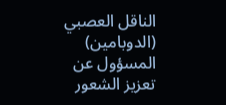الناقل العصبي (الدوبامين) المسؤول عن تعزيز الشعور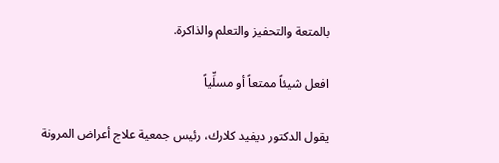بالمتعة والتحفيز والتعلم والذاكرة.

افعل شيئاً ممتعاً أو مسلِّياً

يقول الدكتور ديفيد كلارك، رئيس جمعية علاج أعراض المرونة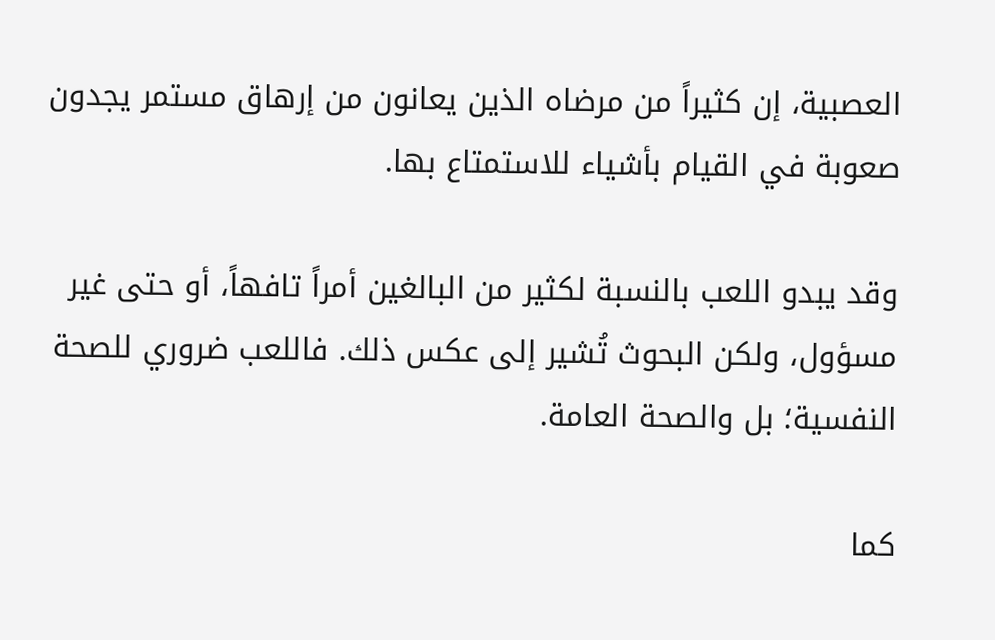العصبية، إن كثيراً من مرضاه الذين يعانون من إرهاق مستمر يجدون صعوبة في القيام بأشياء للاستمتاع بها.

وقد يبدو اللعب بالنسبة لكثير من البالغين أمراً تافهاً، أو حتى غير مسؤول، ولكن البحوث تُشير إلى عكس ذلك. فاللعب ضروري للصحة النفسية؛ بل والصحة العامة.

كما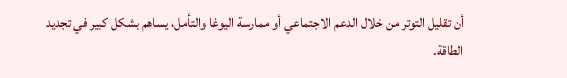أن تقليل التوتر من خلال الدعم الاجتماعي أو ممارسة اليوغا والتأمل، يساهم بشكل كبير في تجديد الطاقة.